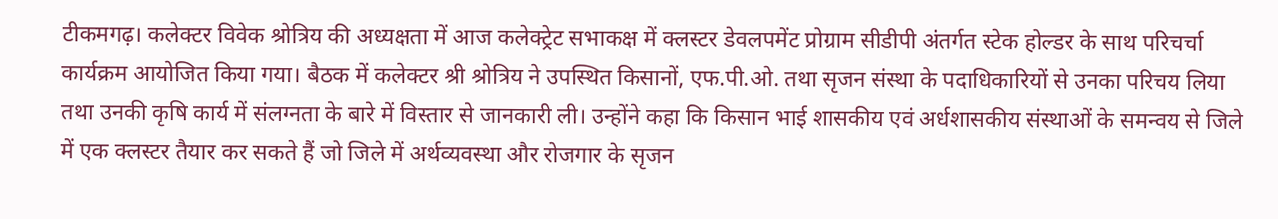टीकमगढ़। कलेक्टर विवेक श्रोत्रिय की अध्यक्षता में आज कलेक्ट्रेट सभाकक्ष में क्लस्टर डेवलपमेंट प्रोग्राम सीडीपी अंतर्गत स्टेक होल्डर के साथ परिचर्चा कार्यक्रम आयोजित किया गया। बैठक में कलेक्टर श्री श्रोत्रिय ने उपस्थित किसानों, एफ.पी.ओ. तथा सृजन संस्था के पदाधिकारियों से उनका परिचय लिया तथा उनकी कृषि कार्य में संलग्नता के बारे में विस्तार से जानकारी ली। उन्होंने कहा कि किसान भाई शासकीय एवं अर्धशासकीय संस्थाओं के समन्वय से जिले में एक क्लस्टर तैयार कर सकते हैं जो जिले में अर्थव्यवस्था और रोजगार के सृजन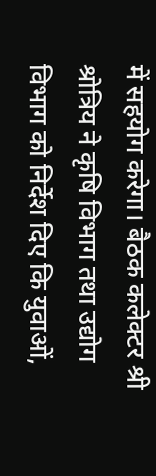में सहयोग करेगा। बैठक कलेक्टर श्री श्रोत्रिय ने कृषि विभाग तथा उद्योग विभाग को निर्देश दिए कि युवाओं,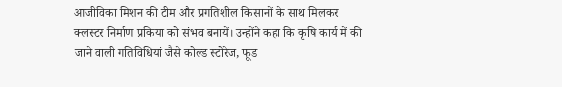आजीविका मिशन की टीम और प्रगतिशील किसानों के साथ मिलकर क्लस्टर निर्माण प्रकिया को संभव बनायें। उन्होंने कहा कि कृषि कार्य में की जाने वाली गतिविधियां जैसे कोल्ड स्टोरेज, फूड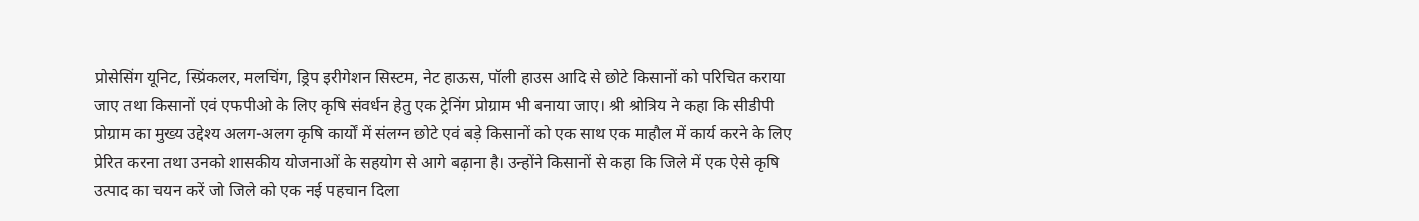प्रोसेसिंग यूनिट, स्प्रिंकलर, मलचिंग, ड्रिप इरीगेशन सिस्टम, नेट हाऊस, पॉली हाउस आदि से छोटे किसानों को परिचित कराया जाए तथा किसानों एवं एफपीओ के लिए कृषि संवर्धन हेतु एक ट्रेनिंग प्रोग्राम भी बनाया जाए। श्री श्रोत्रिय ने कहा कि सीडीपी प्रोग्राम का मुख्य उद्देश्य अलग-अलग कृषि कार्यों में संलग्न छोटे एवं बड़े किसानों को एक साथ एक माहौल में कार्य करने के लिए प्रेरित करना तथा उनको शासकीय योजनाओं के सहयोग से आगे बढ़ाना है। उन्होंने किसानों से कहा कि जिले में एक ऐसे कृषि उत्पाद का चयन करें जो जिले को एक नई पहचान दिला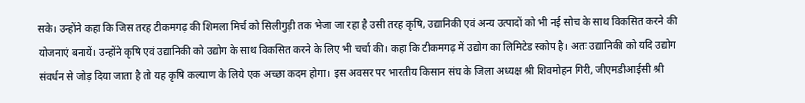सके। उन्होंने कहा कि जिस तरह टीकमगढ़ की शिमला मिर्च को सिलीगुड़ी तक भेजा जा रहा है उसी तरह कृषि, उद्यानिकी एवं अन्य उत्पादों को भी नई सोच के साथ विकसित करने की योजनाएं बनायें। उन्होंने कृषि एवं उद्यानिकी को उद्योग के साथ विकसित करने के लिए भी चर्चा की। कहा कि टीकमगढ़ में उद्योग का लिमिटेड स्कोप है। अतः उद्यानिकी को यदि उद्योग संवर्धन से जोड़ दिया जाता है तो यह कृषि कल्याण के लिये एक अच्छा कदम होगा। इस अवसर पर भारतीय किसान संघ के जिला अध्यक्ष श्री शिवमोहन गिरी, जीएमडीआईसी श्री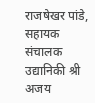राजषेखर पांडे, सहायक संचालक उद्यानिकी श्री अजय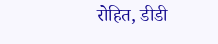रोहित, डीडी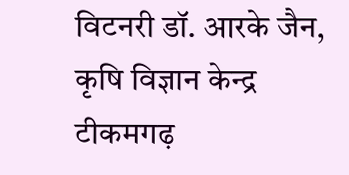विटनरी डॉ. आरके जैन, कृषि विज्ञान केन्द्र टीकमगढ़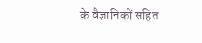के वैज्ञानिकों सहित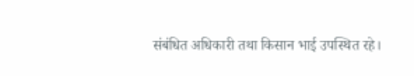संबंधित अधिकारी तथा किसान भाई उपस्थित रहे।